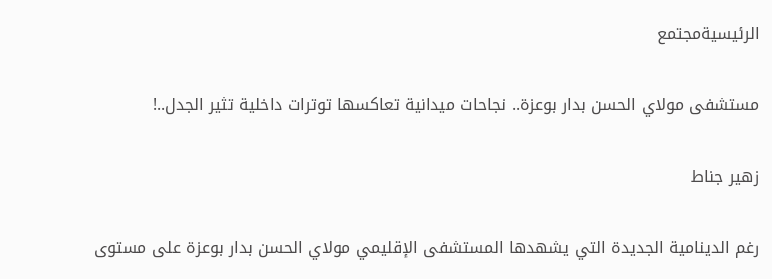الرئيسيةمجتمع

مستشفى مولاي الحسن بدار بوعزة.. نجاحات ميدانية تعاكسها توترات داخلية تثير الجدل..!

زهير جناط

رغم الدينامية الجديدة التي يشهدها المستشفى الإقليمي مولاي الحسن بدار بوعزة على مستوى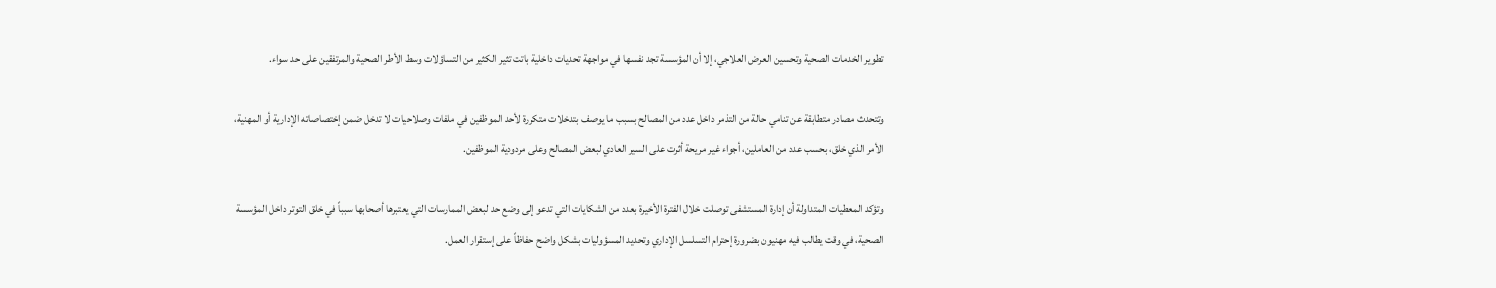تطوير الخدمات الصحية وتحسين العرض العلاجي، إلا أن المؤسسة تجد نفسها في مواجهة تحديات داخلية باتت تثير الكثير من التساؤلات وسط الأطر الصحية والمرتفقين على حد سواء.

وتتحدث مصادر متطابقة عن تنامي حالة من التذمر داخل عدد من المصالح بسبب ما يوصف بتدخلات متكررة لأحد الموظفين في ملفات وصلاحيات لا تدخل ضمن إختصاصاته الإدارية أو المهنية، الأمر الذي خلق، بحسب عدد من العاملين، أجواء غير مريحة أثرت على السير العادي لبعض المصالح وعلى مردودية الموظفين.

وتؤكد المعطيات المتداولة أن إدارة المستشفى توصلت خلال الفترة الأخيرة بعدد من الشكايات التي تدعو إلى وضع حد لبعض الممارسات التي يعتبرها أصحابها سبباً في خلق التوتر داخل المؤسسة الصحية، في وقت يطالب فيه مهنيون بضرورة إحترام التسلسل الإداري وتحديد المسؤوليات بشكل واضح حفاظاً على إستقرار العمل.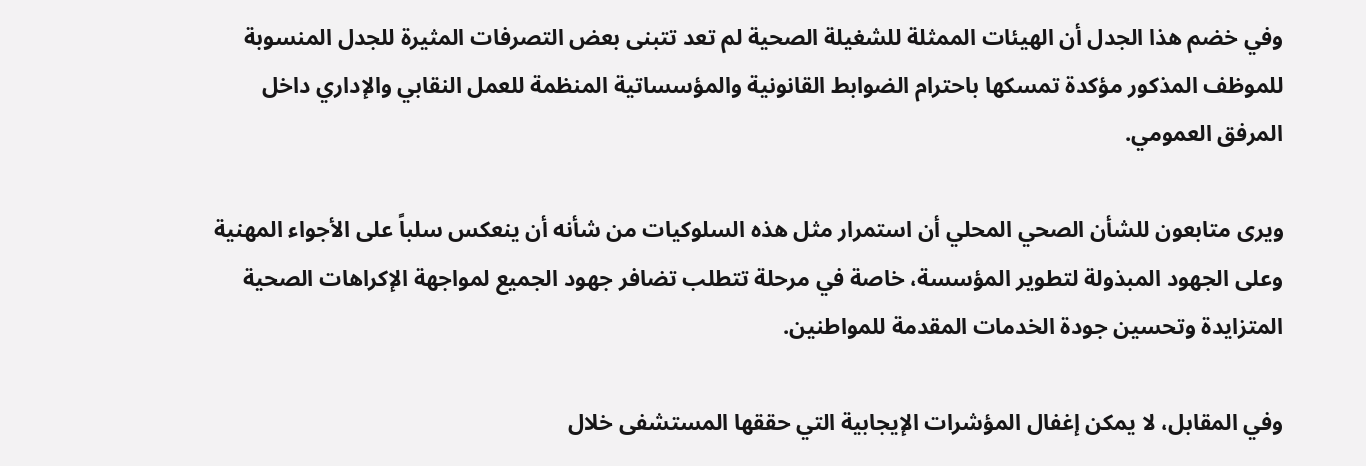وفي خضم هذا الجدل أن الهيئات الممثلة للشغيلة الصحية لم تعد تتبنى بعض التصرفات المثيرة للجدل المنسوبة للموظف المذكور مؤكدة تمسكها باحترام الضوابط القانونية والمؤسساتية المنظمة للعمل النقابي والإداري داخل المرفق العمومي.

ويرى متابعون للشأن الصحي المحلي أن استمرار مثل هذه السلوكيات من شأنه أن ينعكس سلباً على الأجواء المهنية وعلى الجهود المبذولة لتطوير المؤسسة، خاصة في مرحلة تتطلب تضافر جهود الجميع لمواجهة الإكراهات الصحية المتزايدة وتحسين جودة الخدمات المقدمة للمواطنين.

وفي المقابل، لا يمكن إغفال المؤشرات الإيجابية التي حققها المستشفى خلال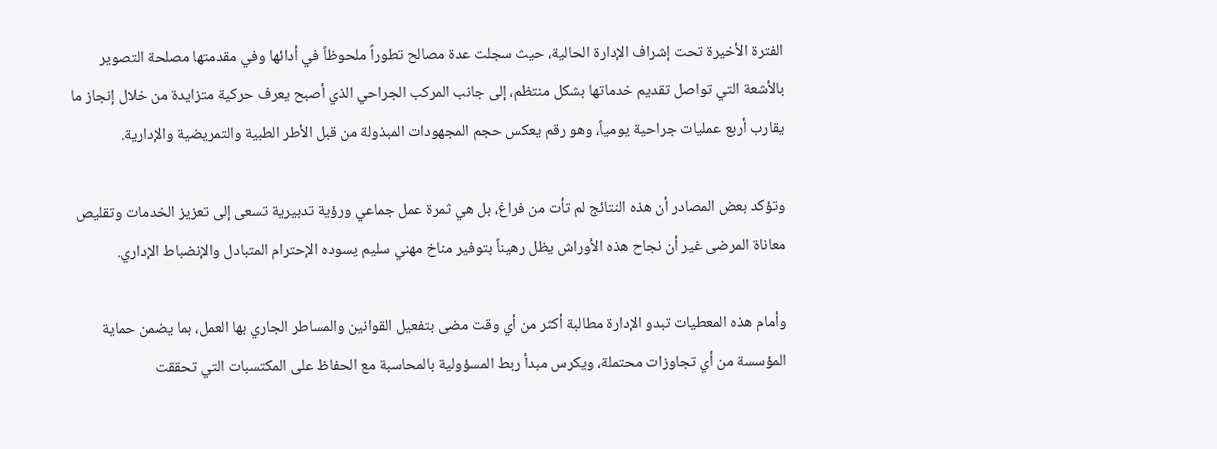الفترة الأخيرة تحت إشراف الإدارة الحالية، حيث سجلت عدة مصالح تطوراً ملحوظاً في أدائها وفي مقدمتها مصلحة التصوير بالأشعة التي تواصل تقديم خدماتها بشكل منتظم، إلى جانب المركب الجراحي الذي أصبح يعرف حركية متزايدة من خلال إنجاز ما يقارب أربع عمليات جراحية يومياً، وهو رقم يعكس حجم المجهودات المبذولة من قبل الأطر الطبية والتمريضية والإدارية.

وتؤكد بعض المصادر أن هذه النتائج لم تأت من فراغ، بل هي ثمرة عمل جماعي ورؤية تدبيرية تسعى إلى تعزيز الخدمات وتقليص معاناة المرضى غير أن نجاح هذه الأوراش يظل رهيناً بتوفير مناخ مهني سليم يسوده الإحترام المتبادل والإنضباط الإداري.

وأمام هذه المعطيات تبدو الإدارة مطالبة أكثر من أي وقت مضى بتفعيل القوانين والمساطر الجاري بها العمل، بما يضمن حماية المؤسسة من أي تجاوزات محتملة، ويكرس مبدأ ربط المسؤولية بالمحاسبة مع الحفاظ على المكتسبات التي تحققت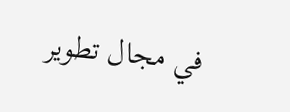في مجال تطوير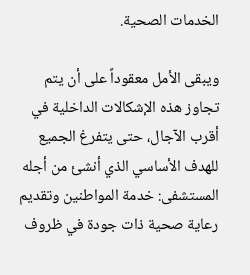الخدمات الصحية.

ويبقى الأمل معقوداً على أن يتم تجاوز هذه الإشكالات الداخلية في أقرب الآجال، حتى يتفرغ الجميع للهدف الأساسي الذي أنشئ من أجله المستشفى: خدمة المواطنين وتقديم رعاية صحية ذات جودة في ظروف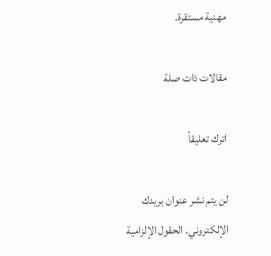مهنية مستقرة.

مقالات ذات صلة

اترك تعليقاً

لن يتم نشر عنوان بريدك الإلكتروني. الحقول الإلزامية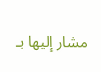مشار إليها بـ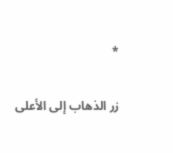*

زر الذهاب إلى الأعلى